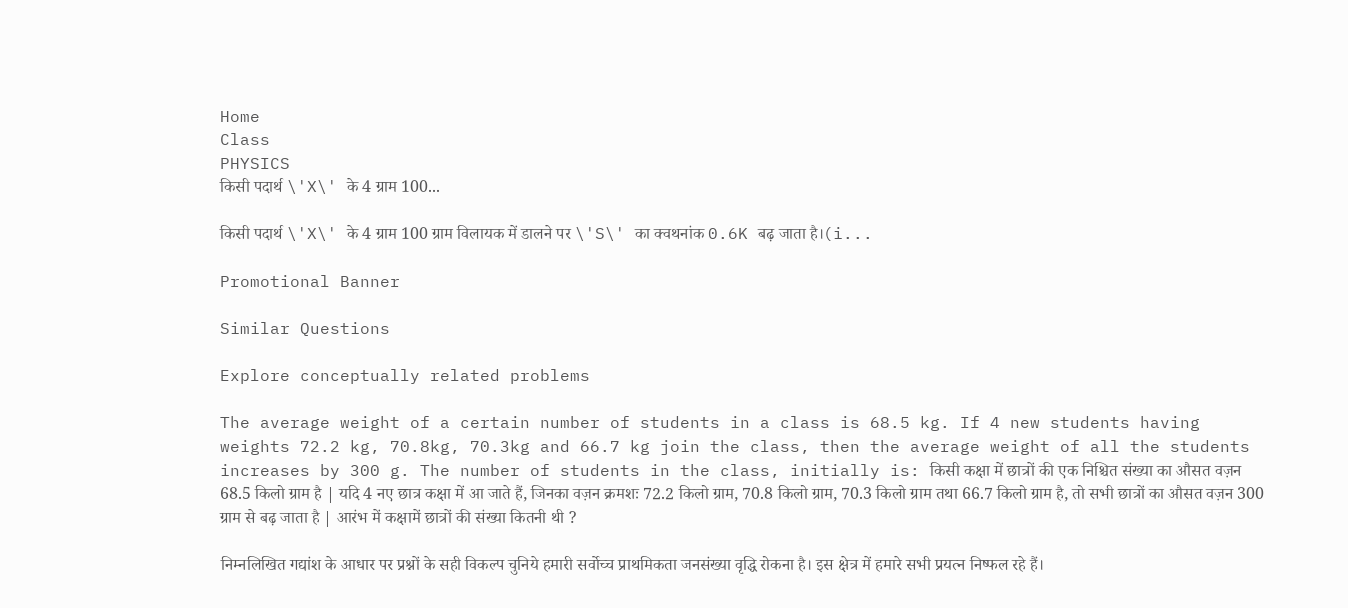Home
Class
PHYSICS
किसी पदार्थ \'X\' के 4 ग्राम 100...

किसी पदार्थ \'X\' के 4 ग्राम 100 ग्राम विलायक में डालने पर \'S\' का क्वथनांक 0.6K बढ़ जाता है।(i...

Promotional Banner

Similar Questions

Explore conceptually related problems

The average weight of a certain number of students in a class is 68.5 kg. If 4 new students having weights 72.2 kg, 70.8kg, 70.3kg and 66.7 kg join the class, then the average weight of all the students increases by 300 g. The number of students in the class, initially is: किसी कक्षा में छात्रों की एक निश्चित संख्या का औसत वज़न 68.5 किलो ग्राम है | यदि 4 नए छात्र कक्षा में आ जाते हैं, जिनका वज़न क्रमशः 72.2 किलो ग्राम, 70.8 किलो ग्राम, 70.3 किलो ग्राम तथा 66.7 किलो ग्राम है, तो सभी छात्रों का औसत वज़न 300 ग्राम से बढ़ जाता है | आरंभ में कक्षामें छात्रों की संख्या कितनी थी ?

निम्नलिखित गद्यांश के आधार पर प्रश्नों के सही विकल्प चुनिये हमारी सर्वोच्च प्राथमिकता जनसंख्या वृद्धि रोकना है। इस क्षेत्र में हमारे सभी प्रयत्न निष्फल रहे हैं।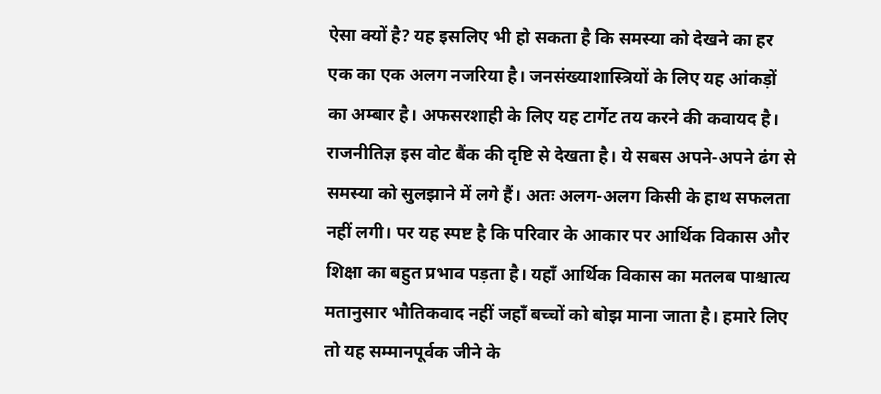ऐसा क्यों है? यह इसलिए भी हो सकता है कि समस्या को देखने का हर एक का एक अलग नजरिया है। जनसंख्याशास्त्रियों के लिए यह आंकड़ों का अम्बार है। अफसरशाही के लिए यह टार्गेट तय करने की कवायद है। राजनीतिज्ञ इस वोट बैंक की दृष्टि से देखता है। ये सबस अपने-अपने ढंग से समस्या को सुलझाने में लगे हैं। अतः अलग-अलग किसी के हाथ सफलता नहीं लगी। पर यह स्पष्ट है कि परिवार के आकार पर आर्थिक विकास और शिक्षा का बहुत प्रभाव पड़ता है। यहाँ आर्थिक विकास का मतलब पाश्चात्य मतानुसार भौतिकवाद नहीं जहाँ बच्चों को बोझ माना जाता है। हमारे लिए तो यह सम्मानपूर्वक जीने के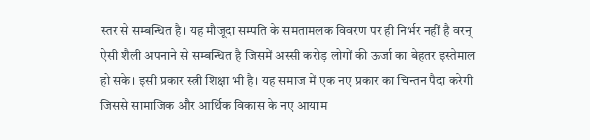स्तर से सम्बन्धित है। यह मौजूदा सम्पति के समतामलक विवरण पर ही निर्भर नहीं है वरन् ऐसी शैली अपनाने से सम्बन्धित है जिसमें अस्सी करोड़ लोगों की ऊर्जा का बेहतर इस्तेमाल हो सके। इसी प्रकार स्त्री शिक्षा भी है। यह समाज में एक नए प्रकार का चिन्तन पैदा करेगी जिससे सामाजिक और आर्थिक विकास के नए आयाम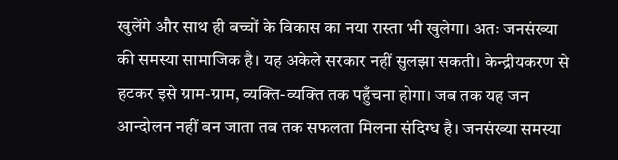खुलेंगे और साथ ही बच्चों के विकास का नया रास्ता भी खुलेगा। अतः जनसंख्या की समस्या सामाजिक है। यह अकेले सरकार नहीं सुलझा सकती। केन्द्रीयकरण से हटकर इसे ग्राम-ग्राम, व्यक्ति-व्यक्ति तक पहुँचना होगा। जब तक यह जन आन्दोलन नहीं बन जाता तब तक सफलता मिलना संदिग्ध है। जनसंख्या समस्या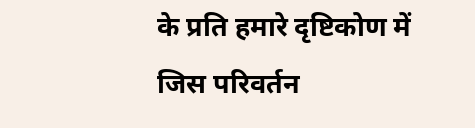के प्रति हमारे दृष्टिकोण में जिस परिवर्तन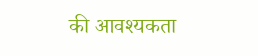की आवश्यकता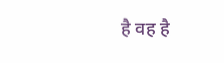है वह है